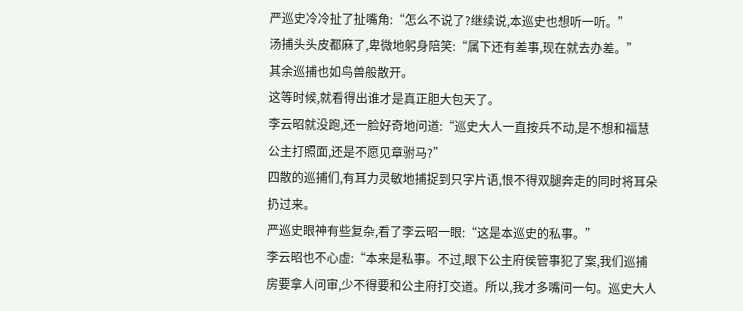严巡史冷冷扯了扯嘴角:“怎么不说了?继续说,本巡史也想听一听。”
汤捕头头皮都麻了,卑微地躬身陪笑:“属下还有差事,现在就去办差。”
其余巡捕也如鸟兽般散开。
这等时候,就看得出谁才是真正胆大包天了。
李云昭就没跑,还一脸好奇地问道:“巡史大人一直按兵不动,是不想和福慧公主打照面,还是不愿见章驸马?”
四散的巡捕们,有耳力灵敏地捕捉到只字片语,恨不得双腿奔走的同时将耳朵扔过来。
严巡史眼神有些复杂,看了李云昭一眼:“这是本巡史的私事。”
李云昭也不心虚:“本来是私事。不过,眼下公主府侯管事犯了案,我们巡捕房要拿人问审,少不得要和公主府打交道。所以,我才多嘴问一句。巡史大人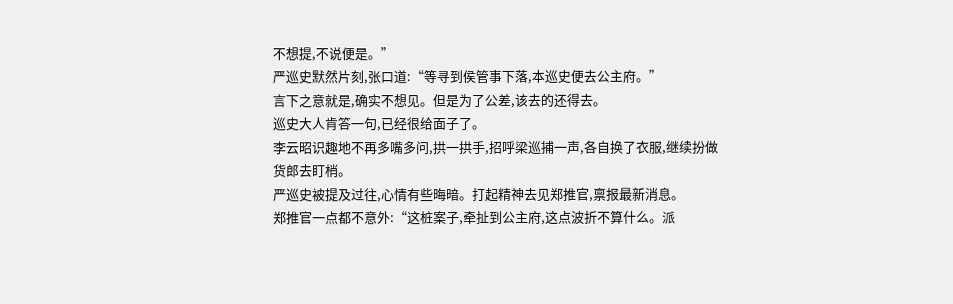不想提,不说便是。”
严巡史默然片刻,张口道:“等寻到侯管事下落,本巡史便去公主府。”
言下之意就是,确实不想见。但是为了公差,该去的还得去。
巡史大人肯答一句,已经很给面子了。
李云昭识趣地不再多嘴多问,拱一拱手,招呼梁巡捕一声,各自换了衣服,继续扮做货郎去盯梢。
严巡史被提及过往,心情有些晦暗。打起精神去见郑推官,禀报最新消息。
郑推官一点都不意外:“这桩案子,牵扯到公主府,这点波折不算什么。派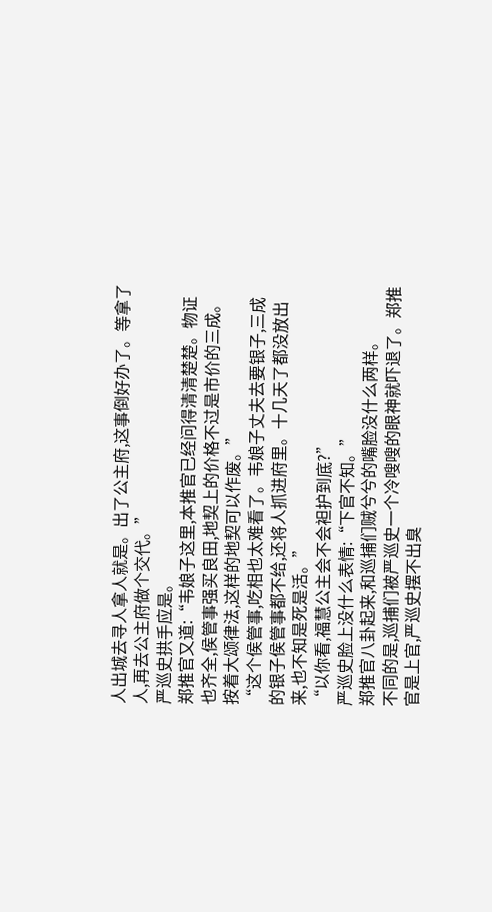人出城去寻人拿人就是。出了公主府,这事倒好办了。等拿了人,再去公主府做个交代。”
严巡史拱手应是。
郑推官又道:“韦娘子这里,本推官已经问得清清楚楚。物证也齐全,侯管事强买良田,地契上的价格不过是市价的三成。按着大颂律法,这样的地契可以作废。”
“这个侯管事,吃相也太难看了。韦娘子丈夫去要银子,三成的银子侯管事都不给,还将人抓进府里。十几天了都没放出来,也不知是死是活。”
“以你看,福慧公主会不会袒护到底?”
严巡史脸上没什么表情:“下官不知。”
郑推官八卦起来,和巡捕们贼兮兮的嘴脸没什么两样。
不同的是,巡捕们被严巡史一个冷嗖嗖的眼神就吓退了。郑推官是上官,严巡史摆不出臭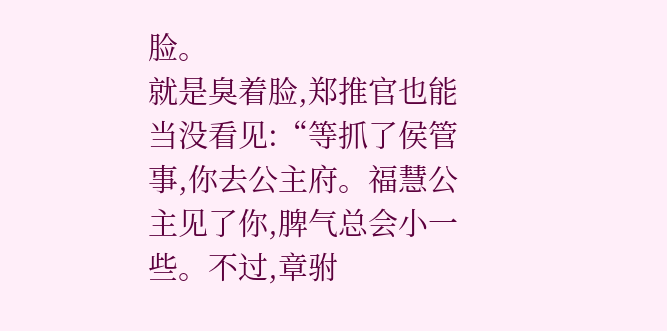脸。
就是臭着脸,郑推官也能当没看见:“等抓了侯管事,你去公主府。福慧公主见了你,脾气总会小一些。不过,章驸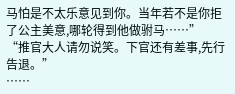马怕是不太乐意见到你。当年若不是你拒了公主美意,哪轮得到他做驸马……”
“推官大人请勿说笑。下官还有差事,先行告退。”
……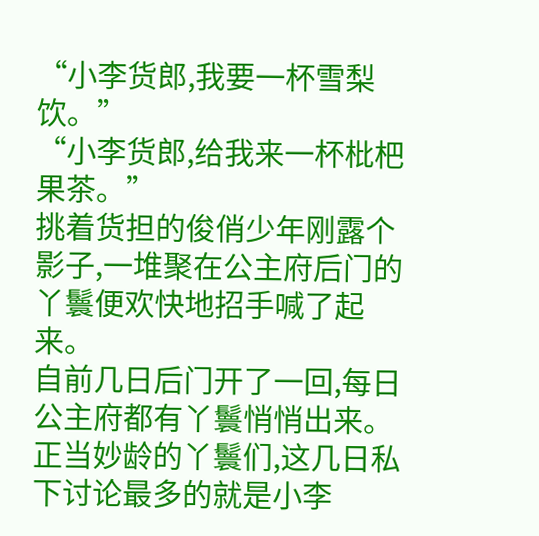“小李货郎,我要一杯雪梨饮。”
“小李货郎,给我来一杯枇杷果茶。”
挑着货担的俊俏少年刚露个影子,一堆聚在公主府后门的丫鬟便欢快地招手喊了起来。
自前几日后门开了一回,每日公主府都有丫鬟悄悄出来。正当妙龄的丫鬟们,这几日私下讨论最多的就是小李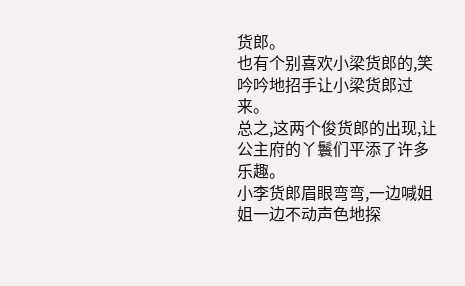货郎。
也有个别喜欢小梁货郎的,笑吟吟地招手让小梁货郎过来。
总之,这两个俊货郎的出现,让公主府的丫鬟们平添了许多乐趣。
小李货郎眉眼弯弯,一边喊姐姐一边不动声色地探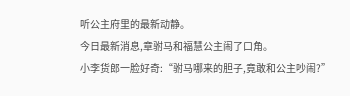听公主府里的最新动静。
今日最新消息,章驸马和福慧公主闹了口角。
小李货郎一脸好奇:“驸马哪来的胆子,竟敢和公主吵闹?”